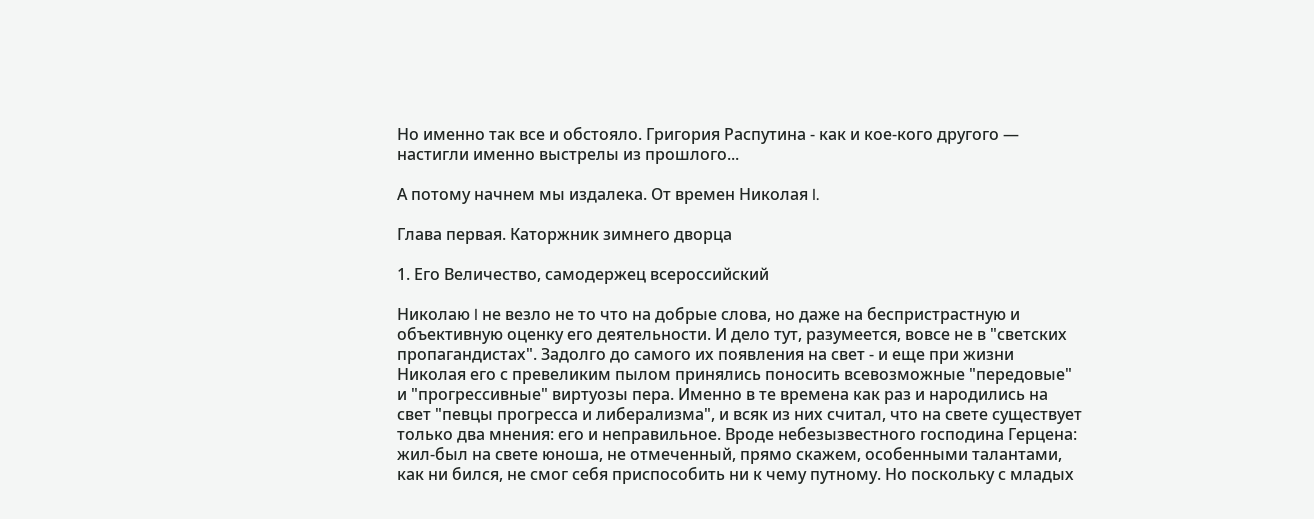Но именно так все и обстояло. Григория Распутина - как и кое-кого другого — настигли именно выстрелы из прошлого...

А потому начнем мы издалека. От времен Николая I.

Глава первая. Каторжник зимнего дворца

1. Его Величество, самодержец всероссийский

Николаю I не везло не то что на добрые слова, но даже на беспристрастную и объективную оценку его деятельности. И дело тут, разумеется, вовсе не в "светских пропагандистах". Задолго до самого их появления на свет - и еще при жизни Николая его с превеликим пылом принялись поносить всевозможные "передовые" и "прогрессивные" виртуозы пера. Именно в те времена как раз и народились на свет "певцы прогресса и либерализма", и всяк из них считал, что на свете существует только два мнения: его и неправильное. Вроде небезызвестного господина Герцена: жил-был на свете юноша, не отмеченный, прямо скажем, особенными талантами, как ни бился, не смог себя приспособить ни к чему путному. Но поскольку с младых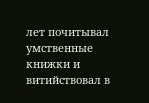лет почитывал умственные книжки и витийствовал в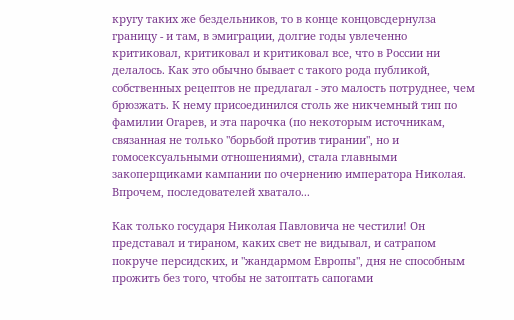кругу таких же бездельников, то в конце концовсдернулза границу - и там, в эмиграции, долгие годы увлеченно критиковал, критиковал и критиковал все, что в России ни делалось. Как это обычно бывает с такого рода публикой, собственных рецептов не предлагал - это малость потруднее, чем брюзжать. К нему присоединился столь же никчемный тип по фамилии Огарев, и эта парочка (по некоторым источникам, связанная не только "борьбой против тирании", но и гомосексуальными отношениями), стала главными закоперщиками кампании по очернению императора Николая. Впрочем, последователей хватало...

Как только государя Николая Павловича не честили! Он представал и тираном, каких свет не видывал, и сатрапом покруче персидских, и "жандармом Европы", дня не способным прожить без того, чтобы не затоптать сапогами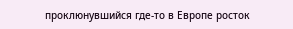проклюнувшийся где-то в Европе росток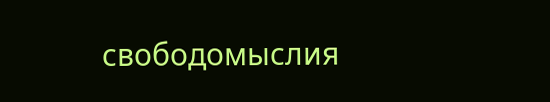свободомыслия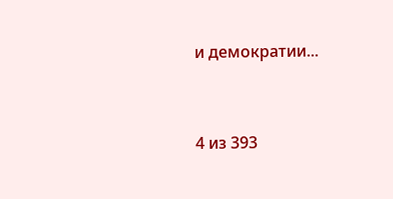и демократии...



4 из 393